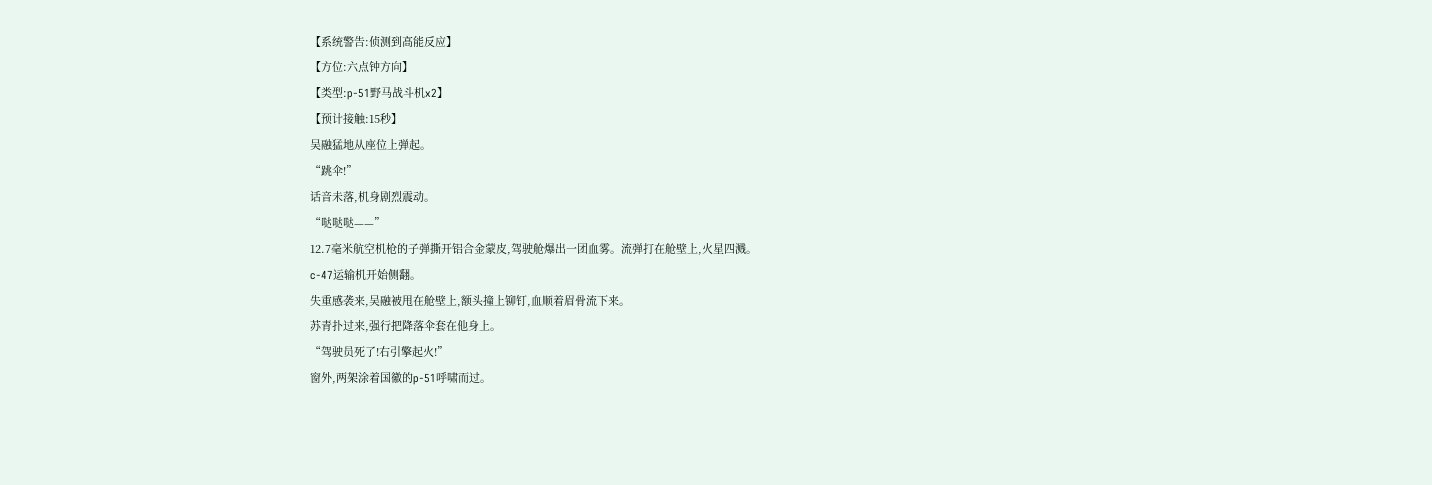【系统警告:侦测到高能反应】
【方位:六点钟方向】
【类型:p-51野马战斗机x2】
【预计接触:15秒】
吴融猛地从座位上弹起。
“跳伞!”
话音未落,机身剧烈震动。
“哒哒哒——”
12.7毫米航空机枪的子弹撕开铝合金蒙皮,驾驶舱爆出一团血雾。流弹打在舱壁上,火星四溅。
c-47运输机开始侧翻。
失重感袭来,吴融被甩在舱壁上,额头撞上铆钉,血顺着眉骨流下来。
苏青扑过来,强行把降落伞套在他身上。
“驾驶员死了!右引擎起火!”
窗外,两架涂着国徽的p-51呼啸而过。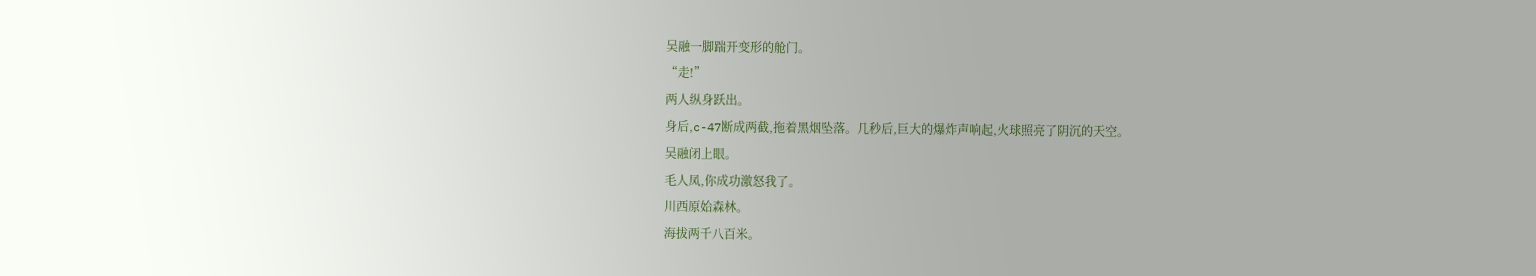吴融一脚踹开变形的舱门。
“走!”
两人纵身跃出。
身后,c-47断成两截,拖着黑烟坠落。几秒后,巨大的爆炸声响起,火球照亮了阴沉的天空。
吴融闭上眼。
毛人凤,你成功激怒我了。
川西原始森林。
海拔两千八百米。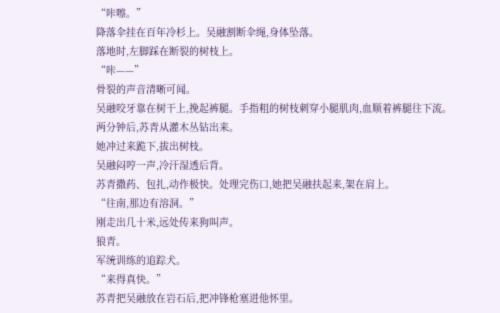“咔嚓。”
降落伞挂在百年冷杉上。吴融割断伞绳,身体坠落。
落地时,左脚踩在断裂的树枝上。
“咔——”
骨裂的声音清晰可闻。
吴融咬牙靠在树干上,挽起裤腿。手指粗的树枝刺穿小腿肌肉,血顺着裤腿往下流。
两分钟后,苏青从灌木丛钻出来。
她冲过来跪下,拔出树枝。
吴融闷哼一声,冷汗湿透后背。
苏青撒药、包扎,动作极快。处理完伤口,她把吴融扶起来,架在肩上。
“往南,那边有溶洞。”
刚走出几十米,远处传来狗叫声。
狼青。
军统训练的追踪犬。
“来得真快。”
苏青把吴融放在岩石后,把冲锋枪塞进他怀里。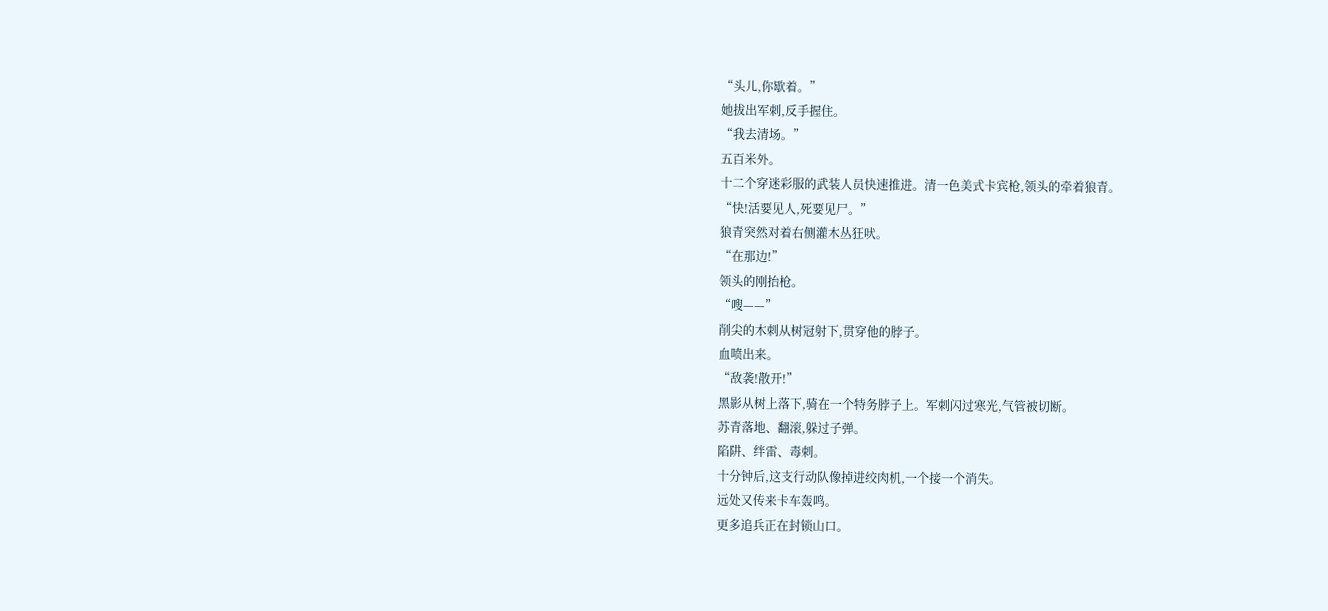“头儿,你歇着。”
她拔出军刺,反手握住。
“我去清场。”
五百米外。
十二个穿迷彩服的武装人员快速推进。清一色美式卡宾枪,领头的牵着狼青。
“快!活要见人,死要见尸。”
狼青突然对着右侧灌木丛狂吠。
“在那边!”
领头的刚抬枪。
“嗖——”
削尖的木刺从树冠射下,贯穿他的脖子。
血喷出来。
“敌袭!散开!”
黑影从树上落下,骑在一个特务脖子上。军刺闪过寒光,气管被切断。
苏青落地、翻滚,躲过子弹。
陷阱、绊雷、毒刺。
十分钟后,这支行动队像掉进绞肉机,一个接一个消失。
远处又传来卡车轰鸣。
更多追兵正在封锁山口。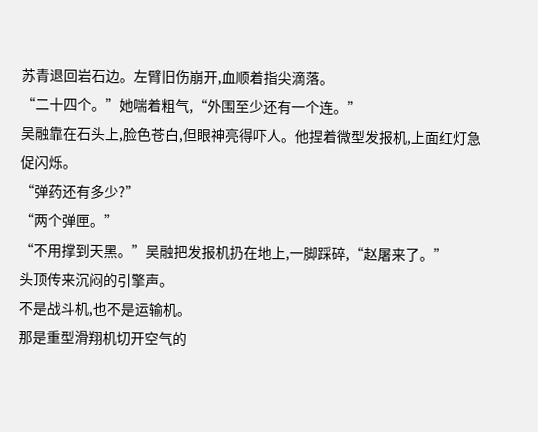苏青退回岩石边。左臂旧伤崩开,血顺着指尖滴落。
“二十四个。”她喘着粗气,“外围至少还有一个连。”
吴融靠在石头上,脸色苍白,但眼神亮得吓人。他捏着微型发报机,上面红灯急促闪烁。
“弹药还有多少?”
“两个弹匣。”
“不用撑到天黑。”吴融把发报机扔在地上,一脚踩碎,“赵屠来了。”
头顶传来沉闷的引擎声。
不是战斗机,也不是运输机。
那是重型滑翔机切开空气的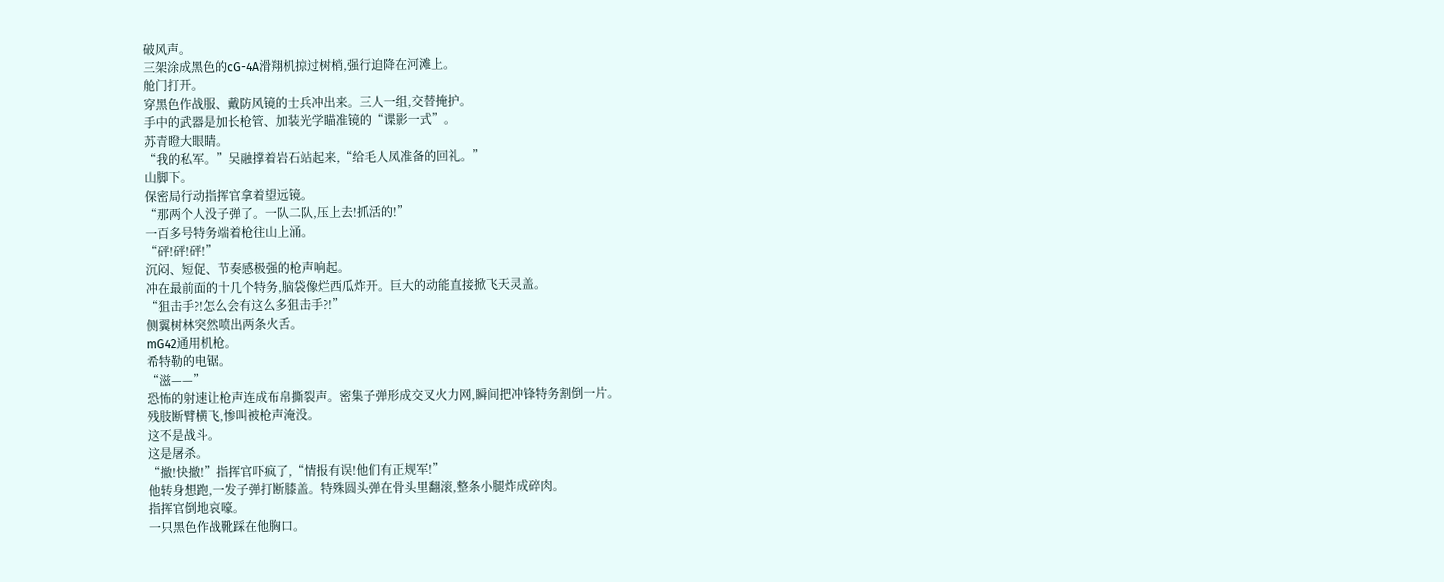破风声。
三架涂成黑色的cG-4A滑翔机掠过树梢,强行迫降在河滩上。
舱门打开。
穿黑色作战服、戴防风镜的士兵冲出来。三人一组,交替掩护。
手中的武器是加长枪管、加装光学瞄准镜的“谍影一式”。
苏青瞪大眼睛。
“我的私军。”吴融撑着岩石站起来,“给毛人凤准备的回礼。”
山脚下。
保密局行动指挥官拿着望远镜。
“那两个人没子弹了。一队二队,压上去!抓活的!”
一百多号特务端着枪往山上涌。
“砰!砰!砰!”
沉闷、短促、节奏感极强的枪声响起。
冲在最前面的十几个特务,脑袋像烂西瓜炸开。巨大的动能直接掀飞天灵盖。
“狙击手?!怎么会有这么多狙击手?!”
侧翼树林突然喷出两条火舌。
mG42通用机枪。
希特勒的电锯。
“滋——”
恐怖的射速让枪声连成布帛撕裂声。密集子弹形成交叉火力网,瞬间把冲锋特务割倒一片。
残肢断臂横飞,惨叫被枪声淹没。
这不是战斗。
这是屠杀。
“撤!快撤!”指挥官吓疯了,“情报有误!他们有正规军!”
他转身想跑,一发子弹打断膝盖。特殊圆头弹在骨头里翻滚,整条小腿炸成碎肉。
指挥官倒地哀嚎。
一只黑色作战靴踩在他胸口。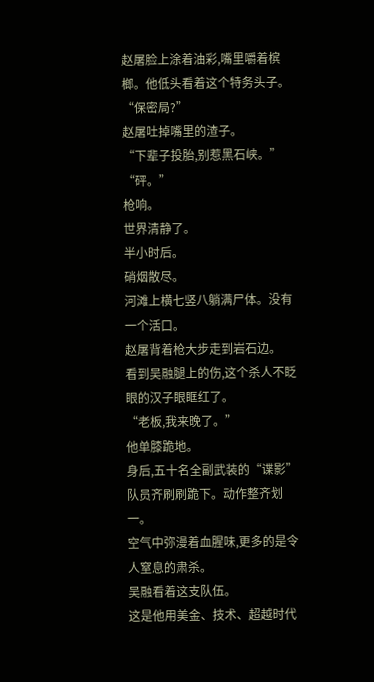赵屠脸上涂着油彩,嘴里嚼着槟榔。他低头看着这个特务头子。
“保密局?”
赵屠吐掉嘴里的渣子。
“下辈子投胎,别惹黑石峡。”
“砰。”
枪响。
世界清静了。
半小时后。
硝烟散尽。
河滩上横七竖八躺满尸体。没有一个活口。
赵屠背着枪大步走到岩石边。
看到吴融腿上的伤,这个杀人不眨眼的汉子眼眶红了。
“老板,我来晚了。”
他单膝跪地。
身后,五十名全副武装的“谍影”队员齐刷刷跪下。动作整齐划一。
空气中弥漫着血腥味,更多的是令人窒息的肃杀。
吴融看着这支队伍。
这是他用美金、技术、超越时代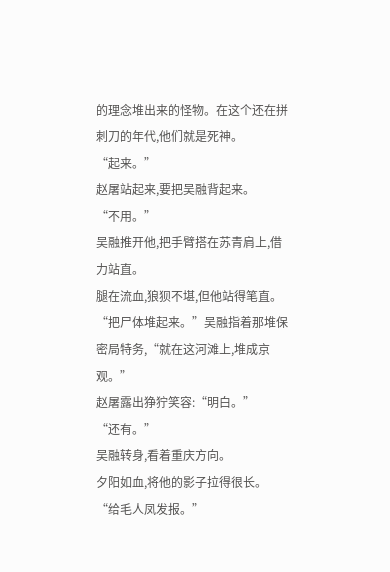的理念堆出来的怪物。在这个还在拼刺刀的年代,他们就是死神。
“起来。”
赵屠站起来,要把吴融背起来。
“不用。”
吴融推开他,把手臂搭在苏青肩上,借力站直。
腿在流血,狼狈不堪,但他站得笔直。
“把尸体堆起来。”吴融指着那堆保密局特务,“就在这河滩上,堆成京观。”
赵屠露出狰狞笑容:“明白。”
“还有。”
吴融转身,看着重庆方向。
夕阳如血,将他的影子拉得很长。
“给毛人凤发报。”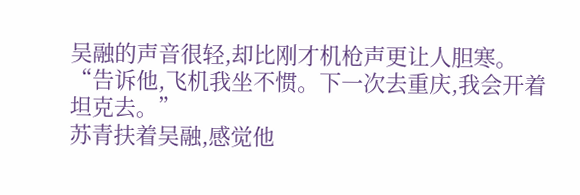吴融的声音很轻,却比刚才机枪声更让人胆寒。
“告诉他,飞机我坐不惯。下一次去重庆,我会开着坦克去。”
苏青扶着吴融,感觉他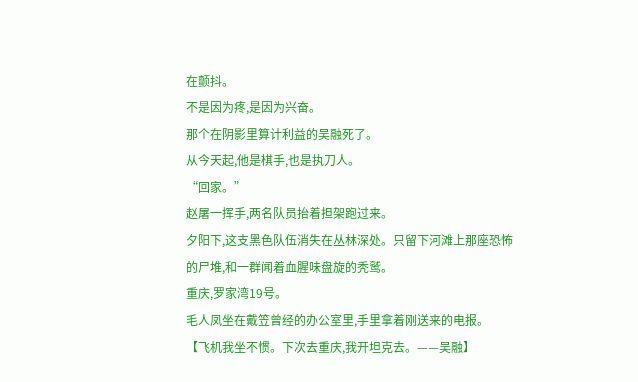在颤抖。
不是因为疼,是因为兴奋。
那个在阴影里算计利益的吴融死了。
从今天起,他是棋手,也是执刀人。
“回家。”
赵屠一挥手,两名队员抬着担架跑过来。
夕阳下,这支黑色队伍消失在丛林深处。只留下河滩上那座恐怖的尸堆,和一群闻着血腥味盘旋的秃鹫。
重庆,罗家湾19号。
毛人凤坐在戴笠曾经的办公室里,手里拿着刚送来的电报。
【飞机我坐不惯。下次去重庆,我开坦克去。——吴融】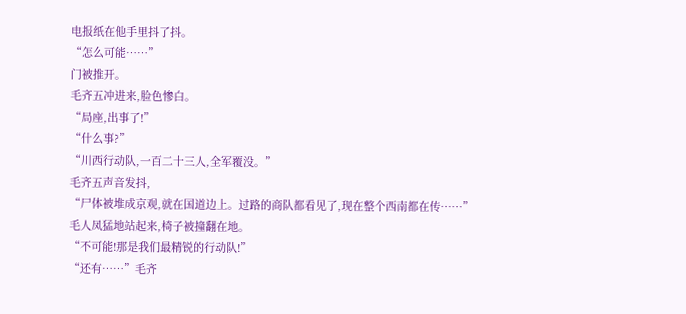电报纸在他手里抖了抖。
“怎么可能……”
门被推开。
毛齐五冲进来,脸色惨白。
“局座,出事了!”
“什么事?”
“川西行动队,一百二十三人,全军覆没。”
毛齐五声音发抖,
“尸体被堆成京观,就在国道边上。过路的商队都看见了,现在整个西南都在传……”
毛人凤猛地站起来,椅子被撞翻在地。
“不可能!那是我们最精锐的行动队!”
“还有……”毛齐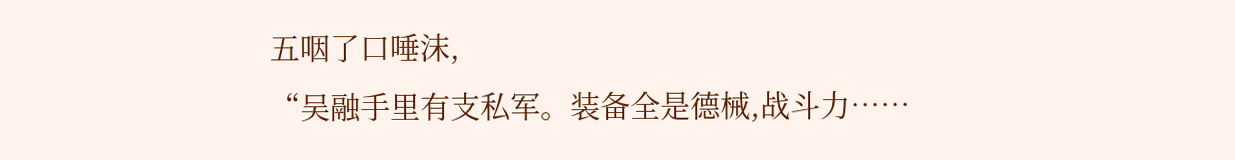五咽了口唾沫,
“吴融手里有支私军。装备全是德械,战斗力……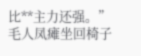比**主力还强。”
毛人凤瘫坐回椅子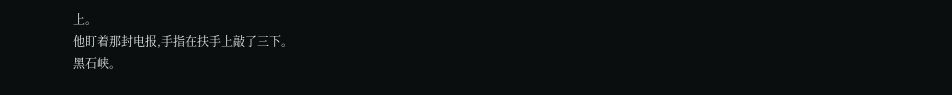上。
他盯着那封电报,手指在扶手上敲了三下。
黑石峡。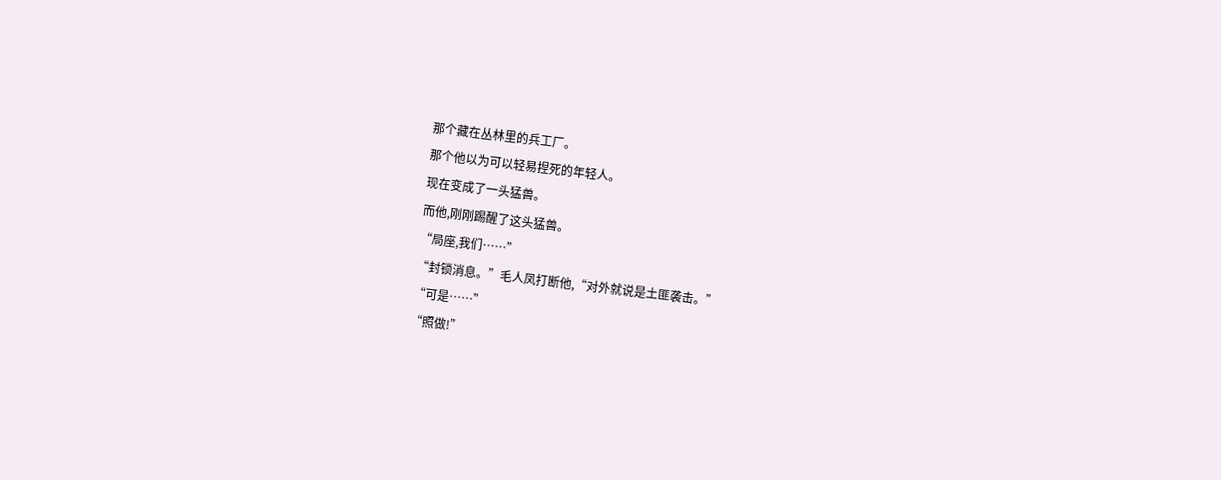那个藏在丛林里的兵工厂。
那个他以为可以轻易捏死的年轻人。
现在变成了一头猛兽。
而他,刚刚踢醒了这头猛兽。
“局座,我们……”
“封锁消息。”毛人凤打断他,“对外就说是土匪袭击。”
“可是……”
“照做!”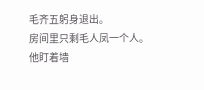毛齐五躬身退出。
房间里只剩毛人凤一个人。
他盯着墙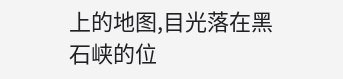上的地图,目光落在黑石峡的位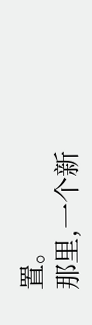置。
那里,一个新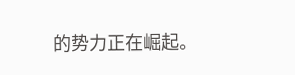的势力正在崛起。